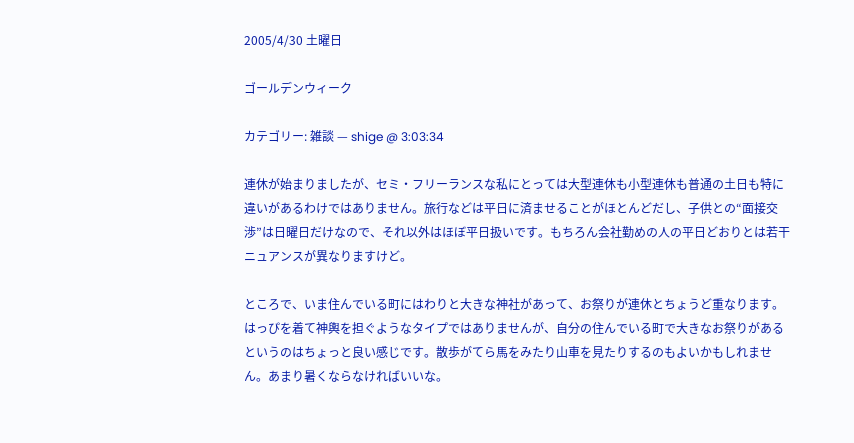2005/4/30 土曜日

ゴールデンウィーク

カテゴリー: 雑談 — shige @ 3:03:34

連休が始まりましたが、セミ・フリーランスな私にとっては大型連休も小型連休も普通の土日も特に違いがあるわけではありません。旅行などは平日に済ませることがほとんどだし、子供との“面接交渉”は日曜日だけなので、それ以外はほぼ平日扱いです。もちろん会社勤めの人の平日どおりとは若干ニュアンスが異なりますけど。

ところで、いま住んでいる町にはわりと大きな神社があって、お祭りが連休とちょうど重なります。はっぴを着て神輿を担ぐようなタイプではありませんが、自分の住んでいる町で大きなお祭りがあるというのはちょっと良い感じです。散歩がてら馬をみたり山車を見たりするのもよいかもしれません。あまり暑くならなければいいな。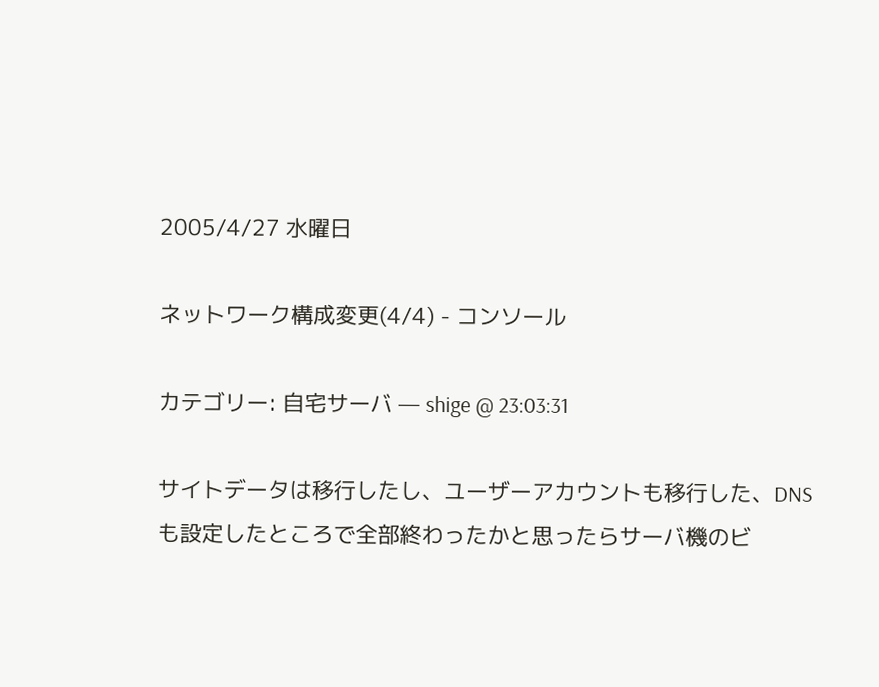2005/4/27 水曜日

ネットワーク構成変更(4/4) - コンソール

カテゴリー: 自宅サーバ — shige @ 23:03:31

サイトデータは移行したし、ユーザーアカウントも移行した、DNS も設定したところで全部終わったかと思ったらサーバ機のビ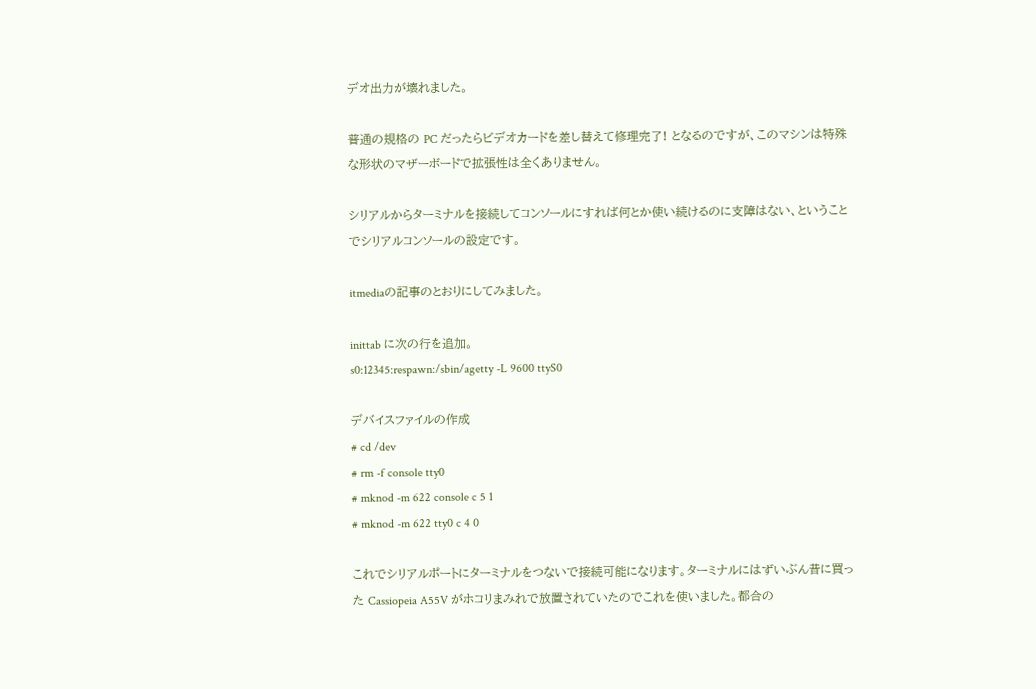デオ出力が壊れました。

普通の規格の PC だったらビデオカードを差し替えて修理完了! となるのですが、このマシンは特殊な形状のマザーボードで拡張性は全くありません。

シリアルからターミナルを接続してコンソールにすれば何とか使い続けるのに支障はない、ということでシリアルコンソールの設定です。

itmediaの記事のとおりにしてみました。

inittab に次の行を追加。
s0:12345:respawn:/sbin/agetty -L 9600 ttyS0

デバイスファイルの作成
# cd /dev
# rm -f console tty0
# mknod -m 622 console c 5 1
# mknod -m 622 tty0 c 4 0

これでシリアルポートにターミナルをつないで接続可能になります。ターミナルにはずいぶん昔に買った Cassiopeia A55V がホコリまみれで放置されていたのでこれを使いました。都合の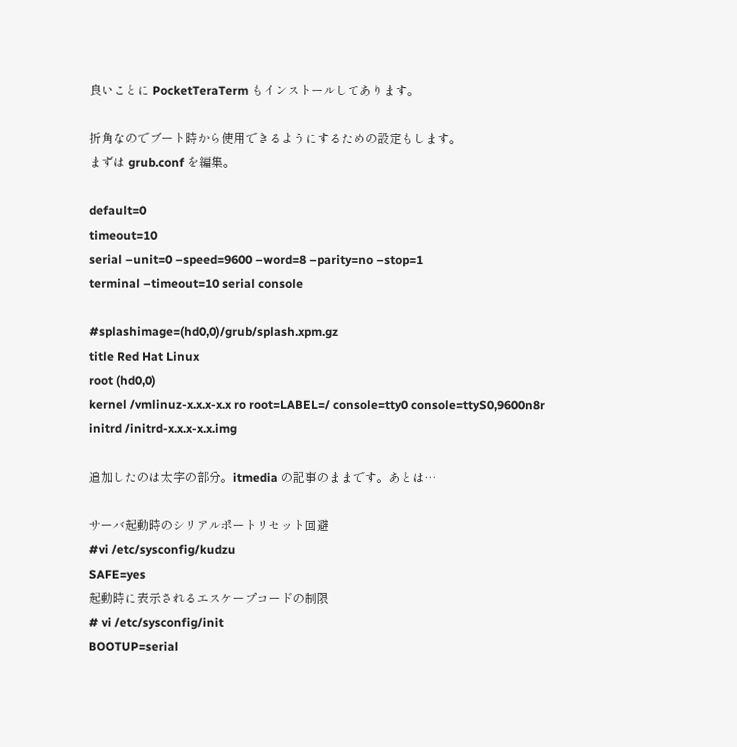良いことに PocketTeraTerm もインストールしてあります。

折角なのでブート時から使用できるようにするための設定もします。
まずは grub.conf を編集。

default=0
timeout=10
serial –unit=0 –speed=9600 –word=8 –parity=no –stop=1
terminal –timeout=10 serial console

#splashimage=(hd0,0)/grub/splash.xpm.gz
title Red Hat Linux
root (hd0,0)
kernel /vmlinuz-x.x.x-x.x ro root=LABEL=/ console=tty0 console=ttyS0,9600n8r
initrd /initrd-x.x.x-x.x.img

追加したのは太字の部分。itmedia の記事のままです。あとは…

サーバ起動時のシリアルポートリセット回避
#vi /etc/sysconfig/kudzu
SAFE=yes
起動時に表示されるエスケープコードの制限
# vi /etc/sysconfig/init
BOOTUP=serial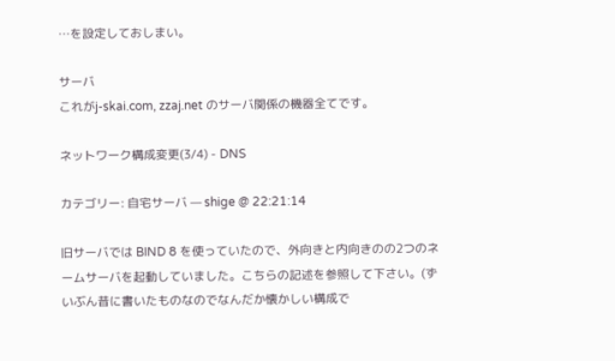…を設定しておしまい。

サーバ
これがj-skai.com, zzaj.net のサーバ関係の機器全てです。

ネットワーク構成変更(3/4) - DNS

カテゴリー: 自宅サーバ — shige @ 22:21:14

旧サーバでは BIND 8 を使っていたので、外向きと内向きのの2つのネームサーバを起動していました。こちらの記述を参照して下さい。(ずいぶん昔に書いたものなのでなんだか懐かしい構成で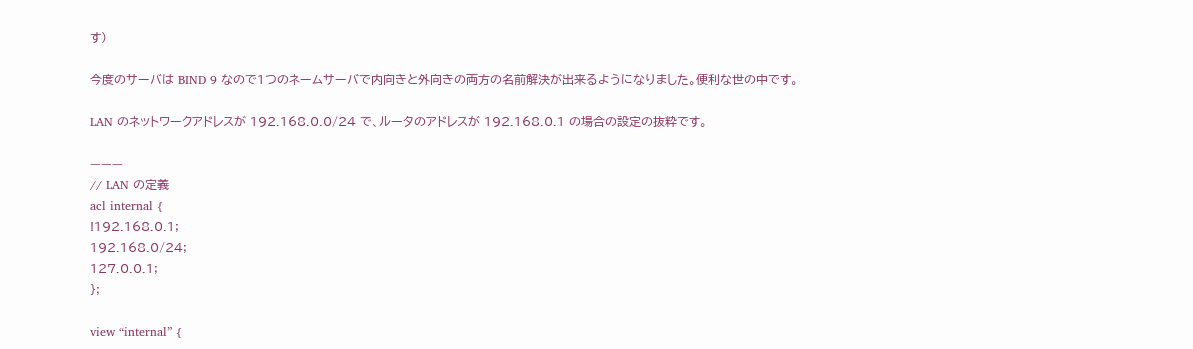す)

今度のサーバは BIND 9 なので1つのネームサーバで内向きと外向きの両方の名前解決が出来るようになりました。便利な世の中です。

LAN のネットワークアドレスが 192.168.0.0/24 で、ルータのアドレスが 192.168.0.1 の場合の設定の抜粋です。

———
// LAN の定義
acl internal {
!192.168.0.1;
192.168.0/24;
127.0.0.1;
};

view “internal” {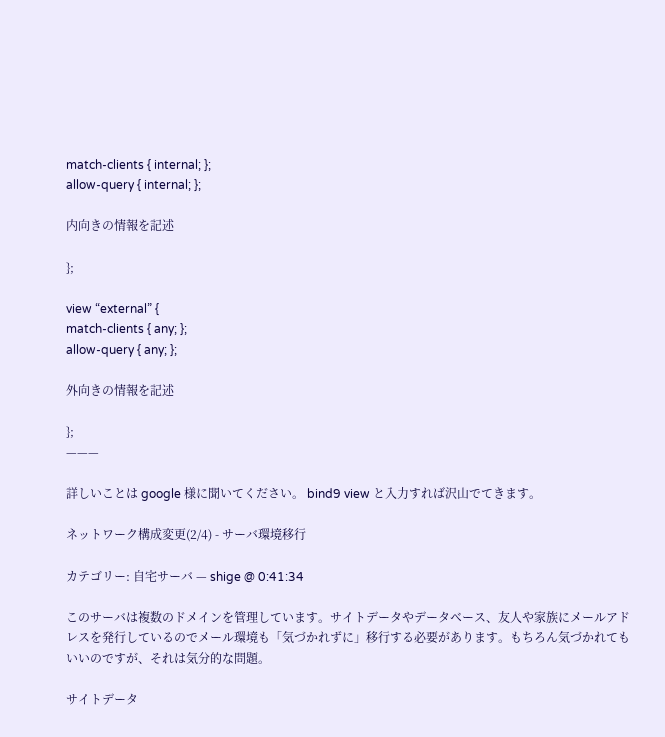match-clients { internal; };
allow-query { internal; };

内向きの情報を記述

};

view “external” {
match-clients { any; };
allow-query { any; };

外向きの情報を記述

};
———

詳しいことは google 様に聞いてください。 bind9 view と入力すれば沢山でてきます。

ネットワーク構成変更(2/4) - サーバ環境移行

カテゴリー: 自宅サーバ — shige @ 0:41:34

このサーバは複数のドメインを管理しています。サイトデータやデータベース、友人や家族にメールアドレスを発行しているのでメール環境も「気づかれずに」移行する必要があります。もちろん気づかれてもいいのですが、それは気分的な問題。

サイトデータ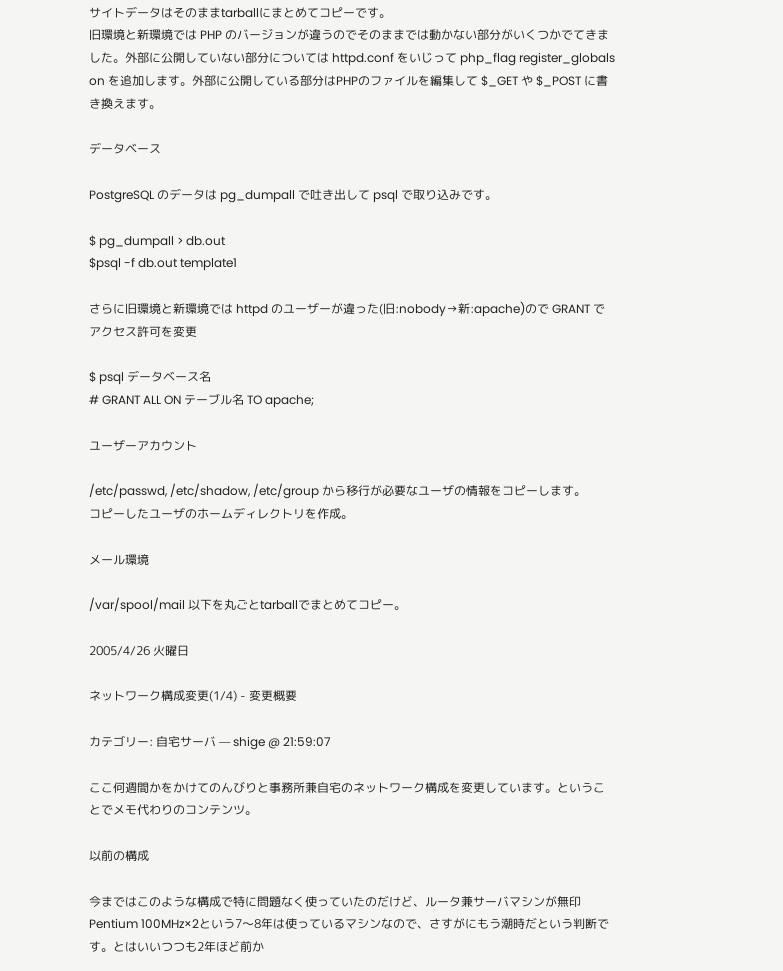サイトデータはそのままtarballにまとめてコピーです。
旧環境と新環境では PHP のバージョンが違うのでそのままでは動かない部分がいくつかでてきました。外部に公開していない部分については httpd.conf をいじって php_flag register_globals on を追加します。外部に公開している部分はPHPのファイルを編集して $_GET や $_POST に書き換えます。

データベース

PostgreSQL のデータは pg_dumpall で吐き出して psql で取り込みです。

$ pg_dumpall > db.out
$psql -f db.out template1

さらに旧環境と新環境では httpd のユーザーが違った(旧:nobody→新:apache)ので GRANT でアクセス許可を変更

$ psql データベース名
# GRANT ALL ON テーブル名 TO apache;

ユーザーアカウント

/etc/passwd, /etc/shadow, /etc/group から移行が必要なユーザの情報をコピーします。
コピーしたユーザのホームディレクトリを作成。

メール環境

/var/spool/mail 以下を丸ごとtarballでまとめてコピー。

2005/4/26 火曜日

ネットワーク構成変更(1/4) - 変更概要

カテゴリー: 自宅サーバ — shige @ 21:59:07

ここ何週間かをかけてのんびりと事務所兼自宅のネットワーク構成を変更しています。ということでメモ代わりのコンテンツ。

以前の構成

今まではこのような構成で特に問題なく使っていたのだけど、ルータ兼サーバマシンが無印Pentium 100MHz×2という7〜8年は使っているマシンなので、さすがにもう潮時だという判断です。とはいいつつも2年ほど前か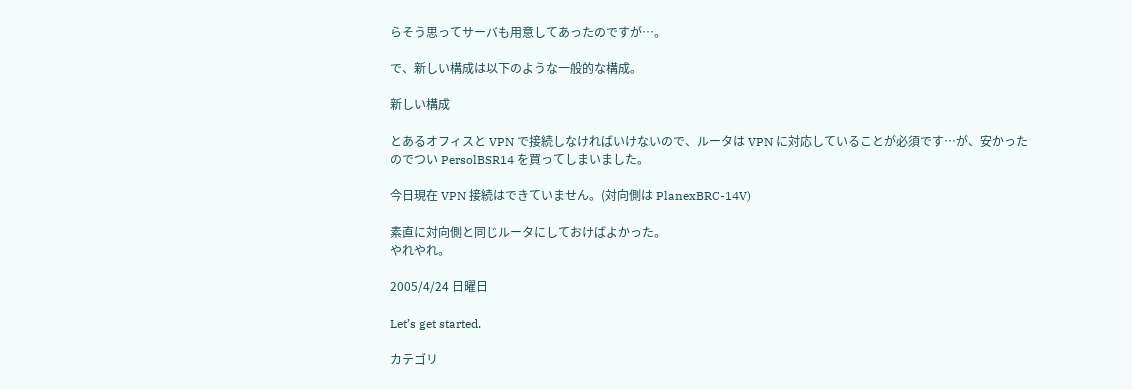らそう思ってサーバも用意してあったのですが…。

で、新しい構成は以下のような一般的な構成。

新しい構成

とあるオフィスと VPN で接続しなければいけないので、ルータは VPN に対応していることが必須です…が、安かったのでつい PersolBSR14 を買ってしまいました。

今日現在 VPN 接続はできていません。(対向側は PlanexBRC-14V)

素直に対向側と同じルータにしておけばよかった。
やれやれ。

2005/4/24 日曜日

Let’s get started.

カテゴリ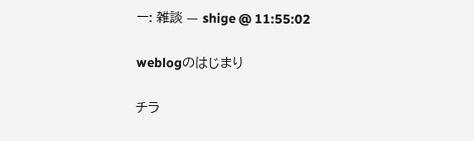ー: 雑談 — shige @ 11:55:02

weblogのはじまり

チラ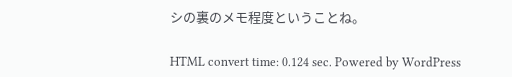シの裏のメモ程度ということね。

HTML convert time: 0.124 sec. Powered by WordPress